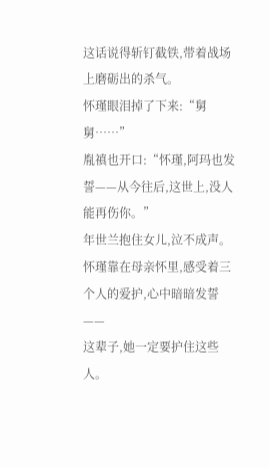这话说得斩钉截铁,带着战场上磨砺出的杀气。
怀瑾眼泪掉了下来:“舅舅……”
胤禛也开口:“怀瑾,阿玛也发誓——从今往后,这世上,没人能再伤你。”
年世兰抱住女儿,泣不成声。
怀瑾靠在母亲怀里,感受着三个人的爱护,心中暗暗发誓——
这辈子,她一定要护住这些人。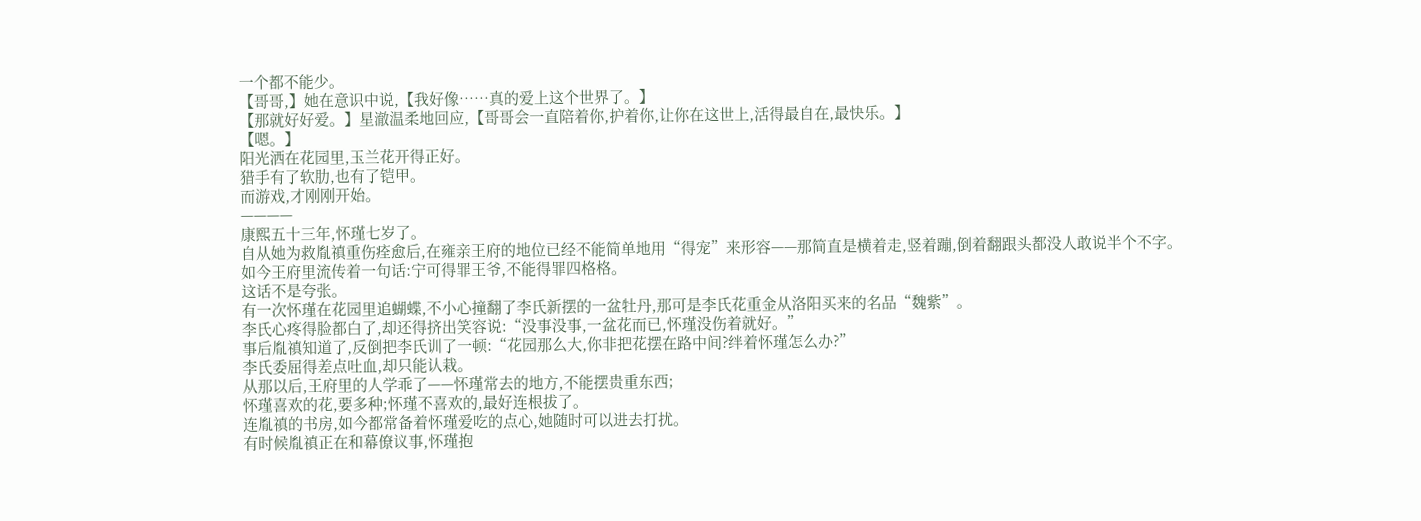一个都不能少。
【哥哥,】她在意识中说,【我好像……真的爱上这个世界了。】
【那就好好爱。】星澈温柔地回应,【哥哥会一直陪着你,护着你,让你在这世上,活得最自在,最快乐。】
【嗯。】
阳光洒在花园里,玉兰花开得正好。
猎手有了软肋,也有了铠甲。
而游戏,才刚刚开始。
————
康熙五十三年,怀瑾七岁了。
自从她为救胤禛重伤痊愈后,在雍亲王府的地位已经不能简单地用“得宠”来形容——那简直是横着走,竖着蹦,倒着翻跟头都没人敢说半个不字。
如今王府里流传着一句话:宁可得罪王爷,不能得罪四格格。
这话不是夸张。
有一次怀瑾在花园里追蝴蝶,不小心撞翻了李氏新摆的一盆牡丹,那可是李氏花重金从洛阳买来的名品“魏紫”。
李氏心疼得脸都白了,却还得挤出笑容说:“没事没事,一盆花而已,怀瑾没伤着就好。”
事后胤禛知道了,反倒把李氏训了一顿:“花园那么大,你非把花摆在路中间?绊着怀瑾怎么办?”
李氏委屈得差点吐血,却只能认栽。
从那以后,王府里的人学乖了——怀瑾常去的地方,不能摆贵重东西;
怀瑾喜欢的花,要多种;怀瑾不喜欢的,最好连根拔了。
连胤禛的书房,如今都常备着怀瑾爱吃的点心,她随时可以进去打扰。
有时候胤禛正在和幕僚议事,怀瑾抱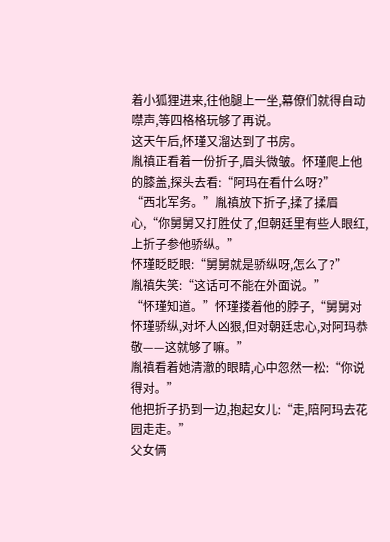着小狐狸进来,往他腿上一坐,幕僚们就得自动噤声,等四格格玩够了再说。
这天午后,怀瑾又溜达到了书房。
胤禛正看着一份折子,眉头微皱。怀瑾爬上他的膝盖,探头去看:“阿玛在看什么呀?”
“西北军务。”胤禛放下折子,揉了揉眉心,“你舅舅又打胜仗了,但朝廷里有些人眼红,上折子参他骄纵。”
怀瑾眨眨眼:“舅舅就是骄纵呀,怎么了?”
胤禛失笑:“这话可不能在外面说。”
“怀瑾知道。”怀瑾搂着他的脖子,“舅舅对怀瑾骄纵,对坏人凶狠,但对朝廷忠心,对阿玛恭敬——这就够了嘛。”
胤禛看着她清澈的眼睛,心中忽然一松:“你说得对。”
他把折子扔到一边,抱起女儿:“走,陪阿玛去花园走走。”
父女俩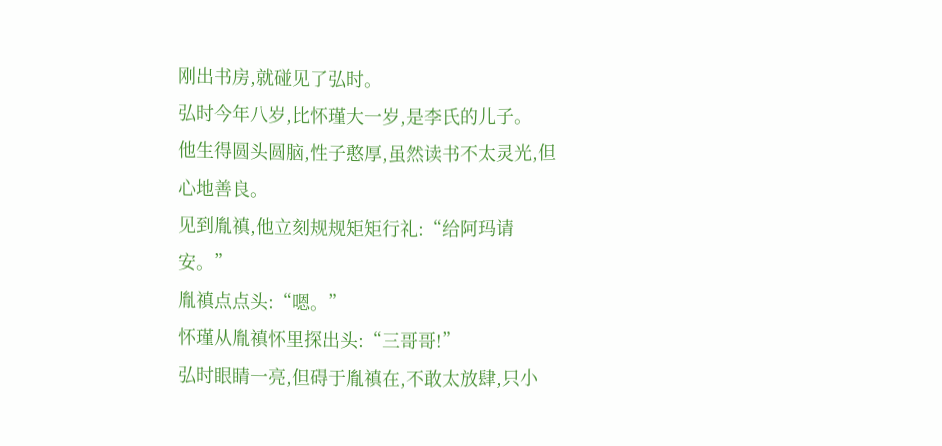刚出书房,就碰见了弘时。
弘时今年八岁,比怀瑾大一岁,是李氏的儿子。
他生得圆头圆脑,性子憨厚,虽然读书不太灵光,但心地善良。
见到胤禛,他立刻规规矩矩行礼:“给阿玛请安。”
胤禛点点头:“嗯。”
怀瑾从胤禛怀里探出头:“三哥哥!”
弘时眼睛一亮,但碍于胤禛在,不敢太放肆,只小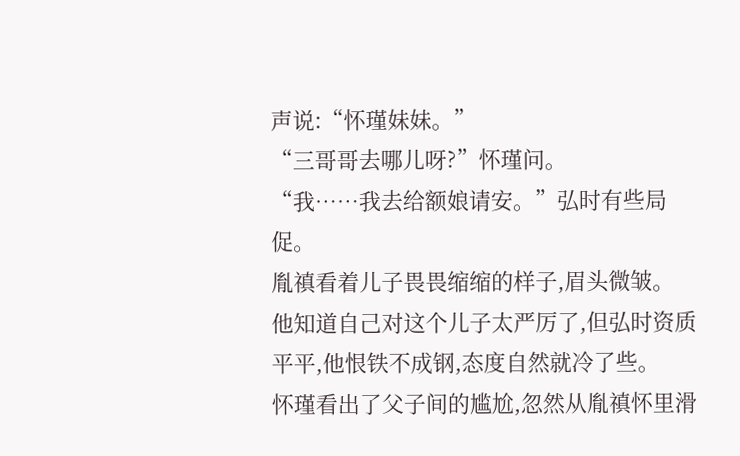声说:“怀瑾妹妹。”
“三哥哥去哪儿呀?”怀瑾问。
“我……我去给额娘请安。”弘时有些局促。
胤禛看着儿子畏畏缩缩的样子,眉头微皱。
他知道自己对这个儿子太严厉了,但弘时资质平平,他恨铁不成钢,态度自然就冷了些。
怀瑾看出了父子间的尴尬,忽然从胤禛怀里滑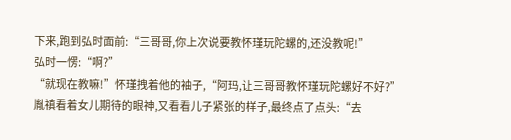下来,跑到弘时面前:“三哥哥,你上次说要教怀瑾玩陀螺的,还没教呢!”
弘时一愣:“啊?”
“就现在教嘛!”怀瑾拽着他的袖子,“阿玛,让三哥哥教怀瑾玩陀螺好不好?”
胤禛看着女儿期待的眼神,又看看儿子紧张的样子,最终点了点头:“去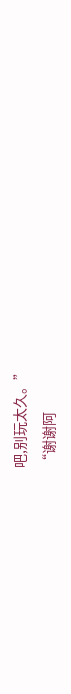吧,别玩太久。”
“谢谢阿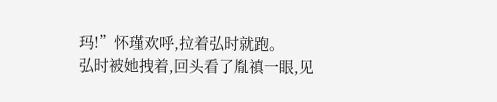玛!”怀瑾欢呼,拉着弘时就跑。
弘时被她拽着,回头看了胤禛一眼,见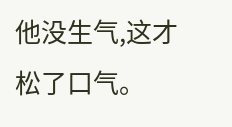他没生气,这才松了口气。